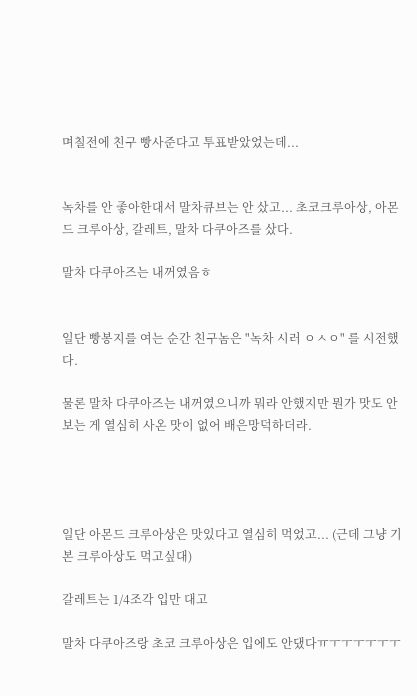며칠전에 친구 빵사준다고 투표받았었는데...


녹차를 안 좋아한대서 말차큐브는 안 샀고... 초코크루아상, 아몬드 크루아상, 갈레트, 말차 다쿠아즈를 샀다.

말차 다쿠아즈는 내꺼였음ㅎ


일단 빵봉지를 여는 순간 친구놈은 "녹차 시러 ㅇㅅㅇ" 를 시전했다.

물론 말차 다쿠아즈는 내꺼였으니까 뭐라 안했지만 뭔가 맛도 안보는 게 열심히 사온 맛이 없어 배은망덕하더라.




일단 아몬드 크루아상은 맛있다고 열심히 먹었고... (근데 그냥 기본 크루아상도 먹고싶대)

갈레트는 1/4조각 입만 대고

말차 다쿠아즈랑 초코 크루아상은 입에도 안댔다ㅠㅜㅜㅜㅜㅜㅜ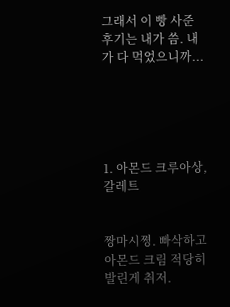그래서 이 빵 사준 후기는 내가 씀. 내가 다 먹었으니까...





1. 아몬드 크루아상, 갈레트


짱마시쪙. 빠삭하고 아몬드 크림 적당히 발린게 취저.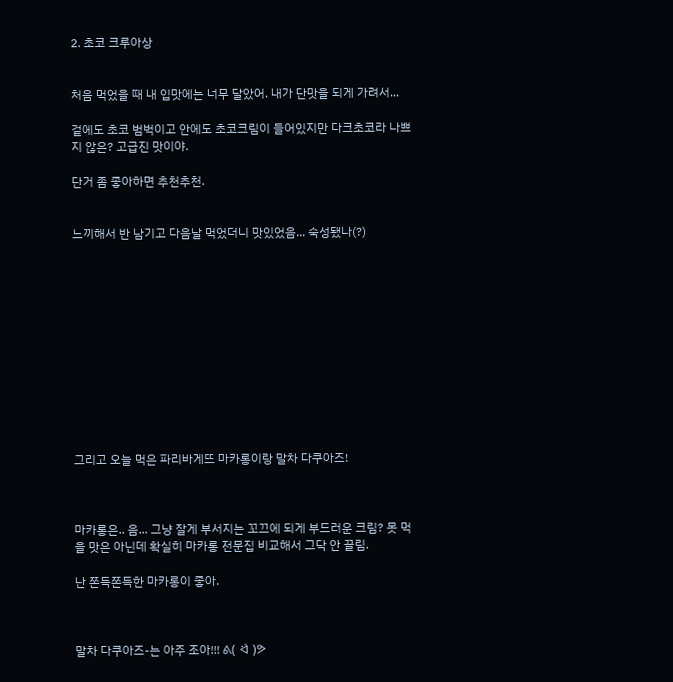2. 초코 크루아상


처음 먹었을 때 내 입맛에는 너무 달았어. 내가 단맛을 되게 가려서...

겉에도 초코 범벅이고 안에도 초코크림이 들어있지만 다크초코라 나쁘지 않은? 고급진 맛이야.

단거 좀 좋아하면 추천추천.


느끼해서 반 남기고 다음날 먹었더니 맛있었음... 숙성됐나(?)












그리고 오늘 먹은 파리바게뜨 마카롱이랑 말차 다쿠아즈!



마카롱은.. 음... 그냥 잘게 부서지는 꼬끄에 되게 부드러운 크림? 못 먹을 맛은 아닌데 확실히 마카롱 전문집 비교해서 그닥 안 끌림.

난 쫀득쫀득한 마카롱이 좋아.



말차 다쿠아즈-는 아주 조아!!! ᕕ( ᐛ )ᕗ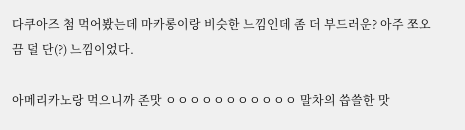다쿠아즈 첨 먹어봤는데 마카롱이랑 비슷한 느낌인데 좀 더 부드러운? 아주 쪼오끔 덜 단(?) 느낌이었다.

아메리카노랑 먹으니까 존맛 ㅇㅇㅇㅇㅇㅇㅇㅇㅇㅇㅇ 말차의 씁쓸한 맛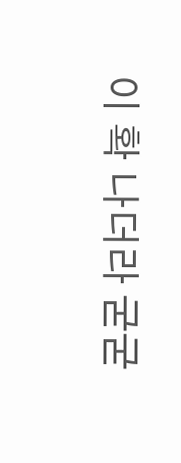이 확 나더라 굳굳